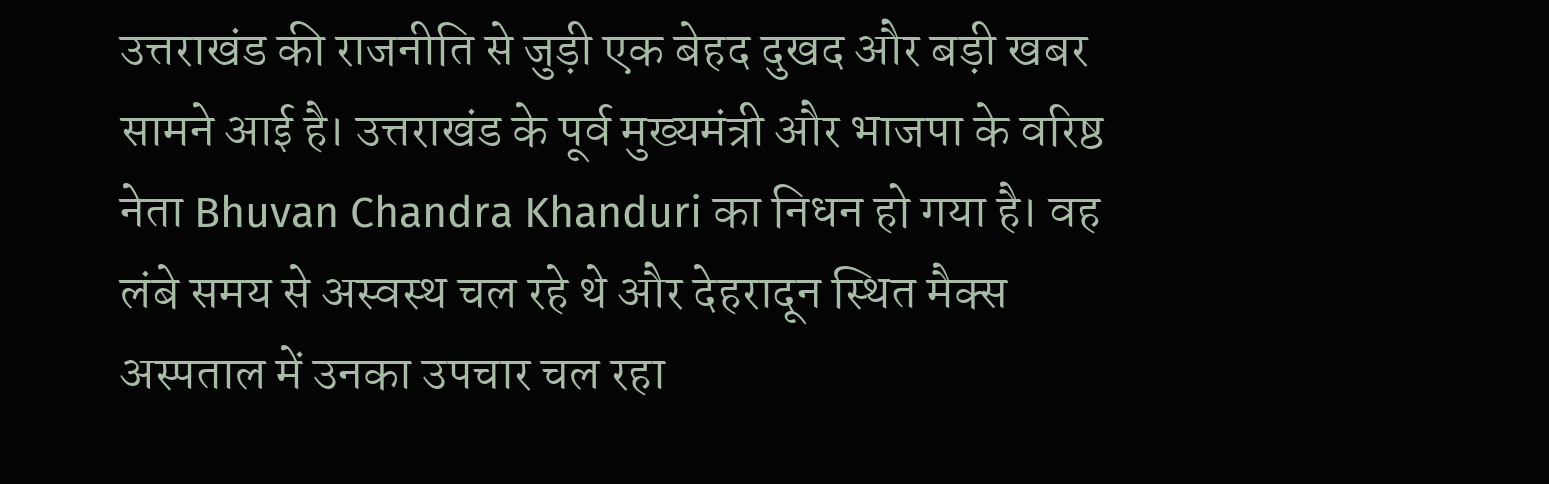उत्तराखंड की राजनीति से जुड़ी एक बेहद दुखद और बड़ी खबर सामने आई है। उत्तराखंड के पूर्व मुख्यमंत्री और भाजपा के वरिष्ठ नेता Bhuvan Chandra Khanduri का निधन हो गया है। वह लंबे समय से अस्वस्थ चल रहे थे और देहरादून स्थित मैक्स अस्पताल में उनका उपचार चल रहा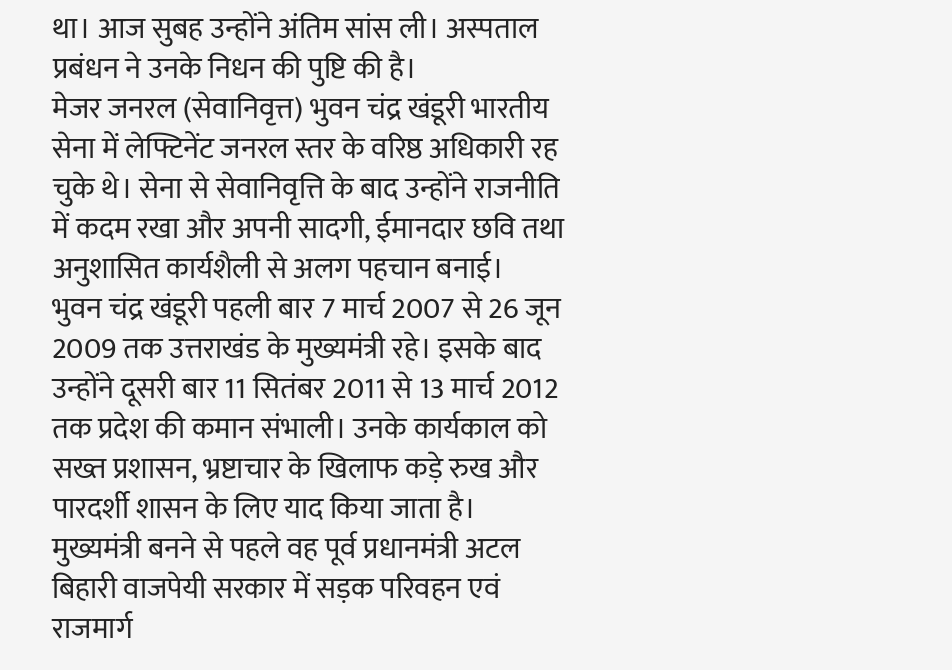था। आज सुबह उन्होंने अंतिम सांस ली। अस्पताल प्रबंधन ने उनके निधन की पुष्टि की है।
मेजर जनरल (सेवानिवृत्त) भुवन चंद्र खंडूरी भारतीय सेना में लेफ्टिनेंट जनरल स्तर के वरिष्ठ अधिकारी रह चुके थे। सेना से सेवानिवृत्ति के बाद उन्होंने राजनीति में कदम रखा और अपनी सादगी, ईमानदार छवि तथा अनुशासित कार्यशैली से अलग पहचान बनाई।
भुवन चंद्र खंडूरी पहली बार 7 मार्च 2007 से 26 जून 2009 तक उत्तराखंड के मुख्यमंत्री रहे। इसके बाद उन्होंने दूसरी बार 11 सितंबर 2011 से 13 मार्च 2012 तक प्रदेश की कमान संभाली। उनके कार्यकाल को सख्त प्रशासन, भ्रष्टाचार के खिलाफ कड़े रुख और पारदर्शी शासन के लिए याद किया जाता है।
मुख्यमंत्री बनने से पहले वह पूर्व प्रधानमंत्री अटल बिहारी वाजपेयी सरकार में सड़क परिवहन एवं राजमार्ग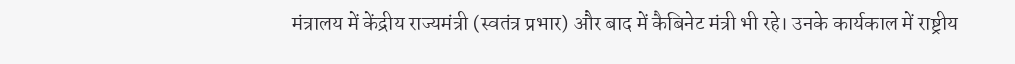मंत्रालय में केंद्रीय राज्यमंत्री (स्वतंत्र प्रभार) और बाद में कैबिनेट मंत्री भी रहे। उनके कार्यकाल में राष्ट्रीय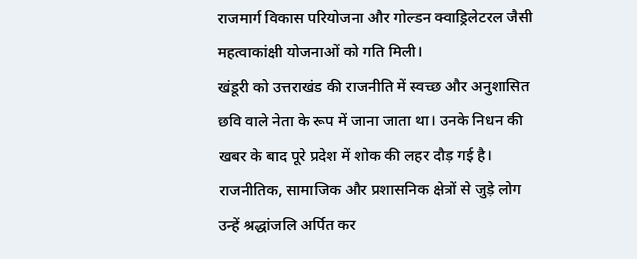राजमार्ग विकास परियोजना और गोल्डन क्वाड्रिलेटरल जैसी महत्वाकांक्षी योजनाओं को गति मिली।
खंडूरी को उत्तराखंड की राजनीति में स्वच्छ और अनुशासित छवि वाले नेता के रूप में जाना जाता था। उनके निधन की खबर के बाद पूरे प्रदेश में शोक की लहर दौड़ गई है। राजनीतिक, सामाजिक और प्रशासनिक क्षेत्रों से जुड़े लोग उन्हें श्रद्धांजलि अर्पित कर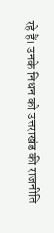रहे हैं। उनके निधन को उत्तराखंड की राजनीति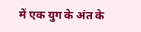में एक युग के अंत के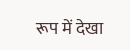रूप में देखा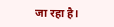जा रहा है।